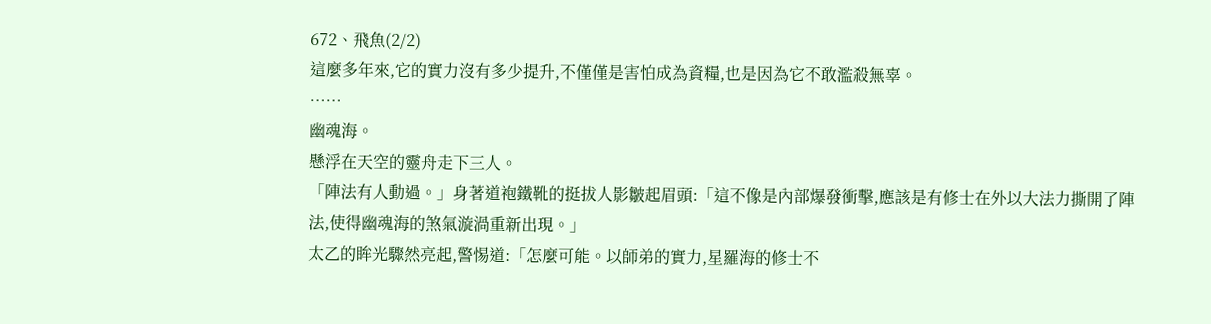672、飛魚(2/2)
這麼多年來,它的實力沒有多少提升,不僅僅是害怕成為資糧,也是因為它不敢濫殺無辜。
……
幽魂海。
懸浮在天空的靈舟走下三人。
「陣法有人動過。」身著道袍鐵靴的挺拔人影皺起眉頭:「這不像是內部爆發衝擊,應該是有修士在外以大法力撕開了陣法,使得幽魂海的煞氣漩渦重新出現。」
太乙的眸光驟然亮起,警惕道:「怎麼可能。以師弟的實力,星羅海的修士不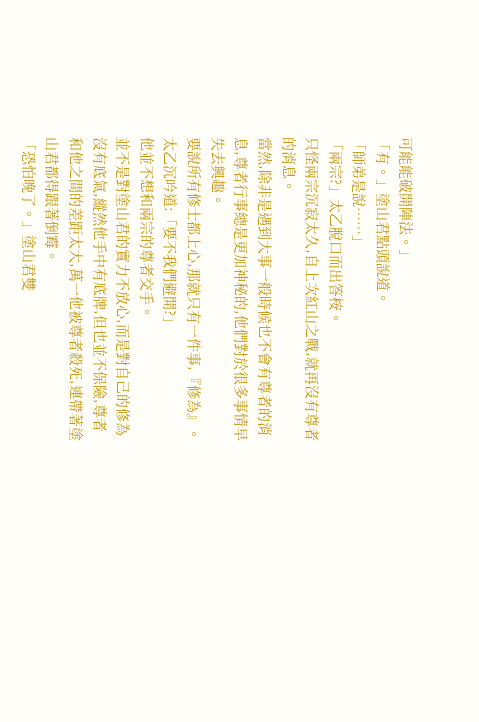可能能破開陣法。」
「有。」塗山君點頭說道。
「師弟是說……」
「兩宗?」太乙脫口而出答桉。
只怪兩宗沉寂太久,自上次紅山之戰,就再沒有尊者的消息。
當然,除非是遇到大事一般時候也不會有尊者的消息,尊者行事總是更加神秘的,他們對於很多事情早失去興趣。
要說所有修士都上心,那就只有一件事,『修為』。
太乙沉吟道:「要不我們避開?」
他並不想和兩宗的尊者交手。
並不是對塗山君的實力不放心,而是對自己的修為沒有底氣,縱然他手中有底牌,但也並不保險,尊者和他之間的差距太大,萬一他被尊者殺死,連帶著塗山君都得跟著倒霉。
「恐怕晚了。」塗山君雙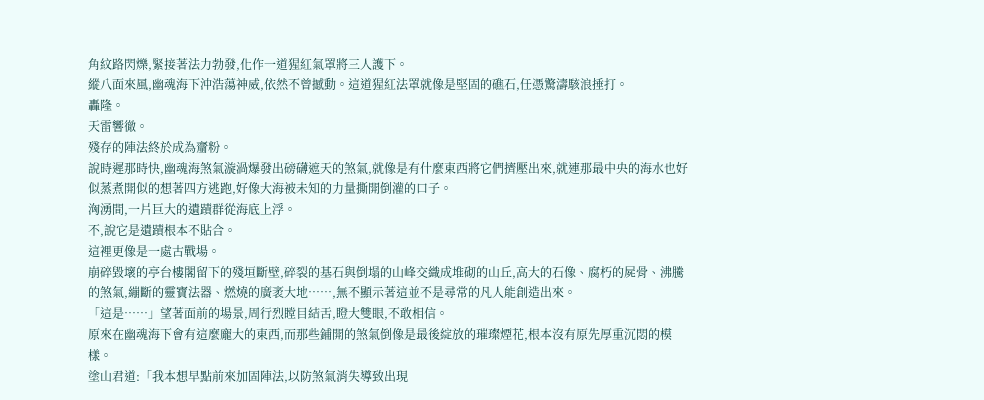角紋路閃爍,緊接著法力勃發,化作一道猩紅氣罩將三人護下。
縱八面來風,幽魂海下沖浩蕩神威,依然不曾撼動。這道猩紅法罩就像是堅固的礁石,任憑驚濤駭浪捶打。
轟隆。
天雷響徹。
殘存的陣法終於成為齏粉。
說時遲那時快,幽魂海煞氣漩渦爆發出磅礴遮天的煞氣,就像是有什麼東西將它們擠壓出來,就連那最中央的海水也好似蒸煮開似的想著四方逃跑,好像大海被未知的力量撕開倒灌的口子。
洶湧間,一片巨大的遺蹟群從海底上浮。
不,說它是遺蹟根本不貼合。
這裡更像是一處古戰場。
崩碎毀壞的亭台樓閣留下的殘垣斷壁,碎裂的基石與倒塌的山峰交織成堆砌的山丘,高大的石像、腐朽的屍骨、沸騰的煞氣,繃斷的靈寶法器、燃燒的廣袤大地……,無不顯示著這並不是尋常的凡人能創造出來。
「這是……」望著面前的場景,周行烈瞠目結舌,瞪大雙眼,不敢相信。
原來在幽魂海下會有這麼龐大的東西,而那些鋪開的煞氣倒像是最後綻放的璀璨煙花,根本沒有原先厚重沉悶的模樣。
塗山君道:「我本想早點前來加固陣法,以防煞氣消失導致出現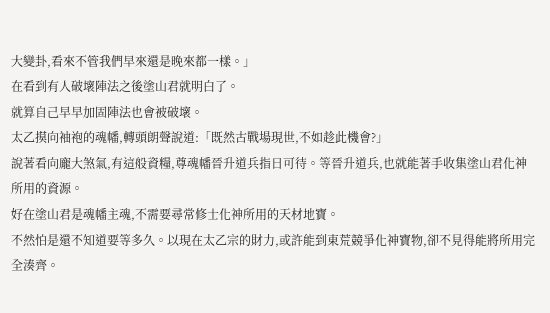大變卦,看來不管我們早來還是晚來都一樣。」
在看到有人破壞陣法之後塗山君就明白了。
就算自己早早加固陣法也會被破壞。
太乙摸向袖袍的魂幡,轉頭朗聲說道:「既然古戰場現世,不如趁此機會?」
說著看向龐大煞氣,有這般資糧,尊魂幡晉升道兵指日可待。等晉升道兵,也就能著手收集塗山君化神所用的資源。
好在塗山君是魂幡主魂,不需要尋常修士化神所用的天材地寶。
不然怕是還不知道要等多久。以現在太乙宗的財力,或許能到東荒競爭化神寶物,卻不見得能將所用完全湊齊。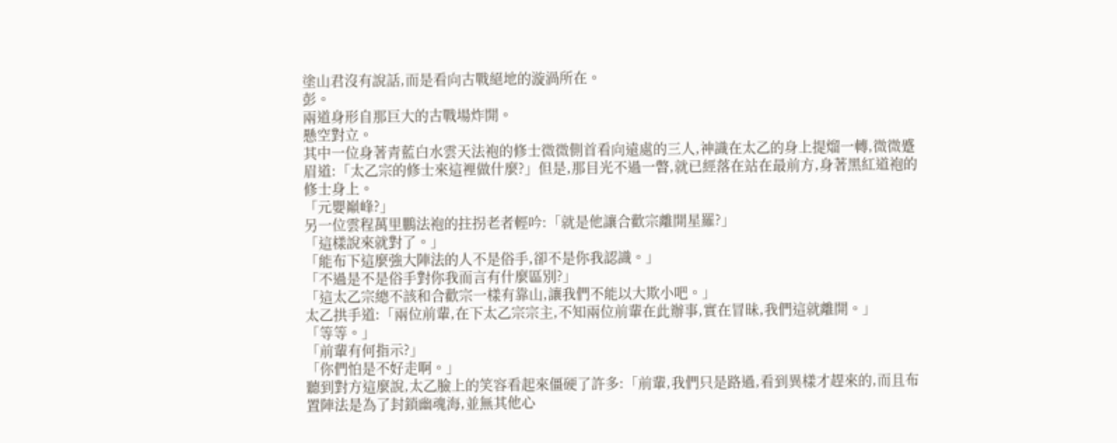塗山君沒有說話,而是看向古戰絕地的漩渦所在。
彭。
兩道身形自那巨大的古戰場炸開。
懸空對立。
其中一位身著青藍白水雲天法袍的修士微微側首看向遠處的三人,神識在太乙的身上提熘一轉,微微蹙眉道:「太乙宗的修士來這裡做什麼?」但是,那目光不過一瞥,就已經落在站在最前方,身著黑紅道袍的修士身上。
「元嬰巔峰?」
另一位雲程萬里鵬法袍的拄拐老者輕吟:「就是他讓合歡宗離開星羅?」
「這樣說來就對了。」
「能布下這麼強大陣法的人不是俗手,卻不是你我認識。」
「不過是不是俗手對你我而言有什麼區別?」
「這太乙宗總不該和合歡宗一樣有靠山,讓我們不能以大欺小吧。」
太乙拱手道:「兩位前輩,在下太乙宗宗主,不知兩位前輩在此辦事,實在冒昧,我們這就離開。」
「等等。」
「前輩有何指示?」
「你們怕是不好走啊。」
聽到對方這麼說,太乙臉上的笑容看起來僵硬了許多:「前輩,我們只是路過,看到異樣才趕來的,而且布置陣法是為了封鎖幽魂海,並無其他心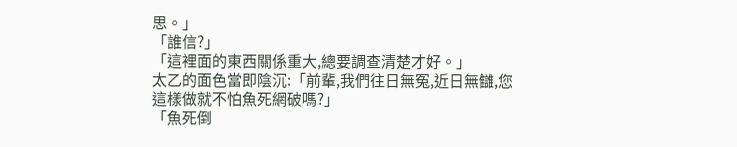思。」
「誰信?」
「這裡面的東西關係重大,總要調查清楚才好。」
太乙的面色當即陰沉:「前輩,我們往日無冤,近日無讎,您這樣做就不怕魚死網破嗎?」
「魚死倒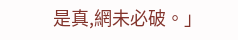是真,網未必破。」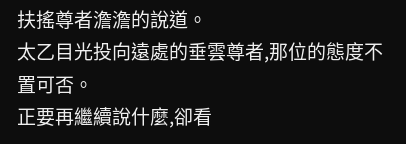扶搖尊者澹澹的說道。
太乙目光投向遠處的垂雲尊者,那位的態度不置可否。
正要再繼續說什麼,卻看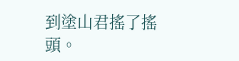到塗山君搖了搖頭。